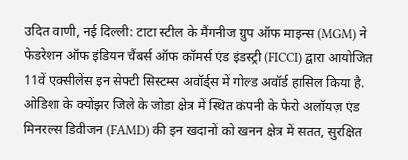उदित वाणी, नई दिल्ली: टाटा स्टील के मैंगनीज ग्रुप ऑफ माइन्स (MGM) ने फेडरेशन ऑफ इंडियन चैंबर्स ऑफ कॉमर्स एंड इंडस्ट्री (FICCI) द्वारा आयोजित 11वें एक्सीलेंस इन सेफ्टी सिस्टम्स अवॉर्ड्स में गोल्ड अवॉर्ड हासिल किया है. ओडिशा के क्योंझर जिले के जोडा क्षेत्र में स्थित कंपनी के फेरो अलॉयज़ एंड मिनरल्स डिवीजन (FAMD) की इन खदानों को खनन क्षेत्र में सतत, सुरक्षित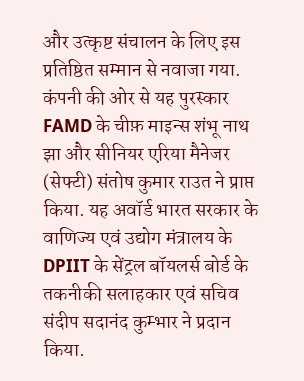और उत्कृष्ट संचालन के लिए इस प्रतिष्ठित सम्मान से नवाजा गया.
कंपनी की ओर से यह पुरस्कार FAMD के चीफ़ माइन्स शंभू नाथ झा और सीनियर एरिया मैनेजर (सेफ्टी) संतोष कुमार राउत ने प्राप्त किया. यह अवॉर्ड भारत सरकार के वाणिज्य एवं उद्योग मंत्रालय के DPIIT के सेंट्रल बॉयलर्स बोर्ड के तकनीकी सलाहकार एवं सचिव संदीप सदानंद कुम्भार ने प्रदान किया.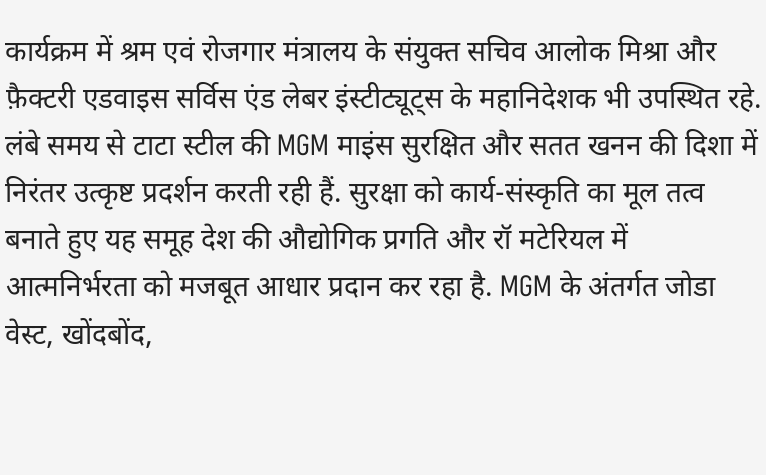कार्यक्रम में श्रम एवं रोजगार मंत्रालय के संयुक्त सचिव आलोक मिश्रा और फ़ैक्टरी एडवाइस सर्विस एंड लेबर इंस्टीट्यूट्स के महानिदेशक भी उपस्थित रहे.
लंबे समय से टाटा स्टील की MGM माइंस सुरक्षित और सतत खनन की दिशा में निरंतर उत्कृष्ट प्रदर्शन करती रही हैं. सुरक्षा को कार्य-संस्कृति का मूल तत्व बनाते हुए यह समूह देश की औद्योगिक प्रगति और रॉ मटेरियल में आत्मनिर्भरता को मजबूत आधार प्रदान कर रहा है. MGM के अंतर्गत जोडा वेस्ट, खोंदबोंद,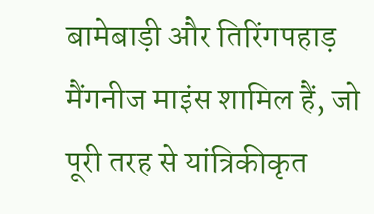बामेबाड़ी और तिरिंगपहाड़ मैंगनीज माइंस शामिल हैं, जो पूरी तरह से यांत्रिकीकृत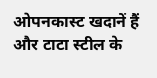ओपनकास्ट खदानें हैं और टाटा स्टील के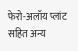फेरो-अलॉय प्लांट सहित अन्य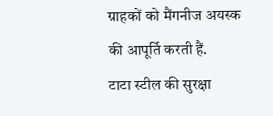ग्राहकों को मैंगनीज अयस्क की आपूर्ति करती हैं.
टाटा स्टील की सुरक्षा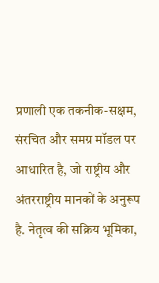प्रणाली एक तकनीक-सक्षम, संरचित और समग्र मॉडल पर आधारित है, जो राष्ट्रीय और अंतरराष्ट्रीय मानकों के अनुरूप है. नेतृत्व की सक्रिय भूमिका,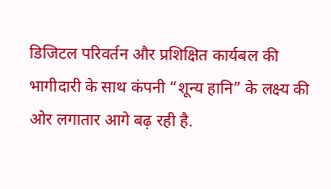डिजिटल परिवर्तन और प्रशिक्षित कार्यबल की भागीदारी के साथ कंपनी “शून्य हानि” के लक्ष्य की ओर लगातार आगे बढ़ रही है.